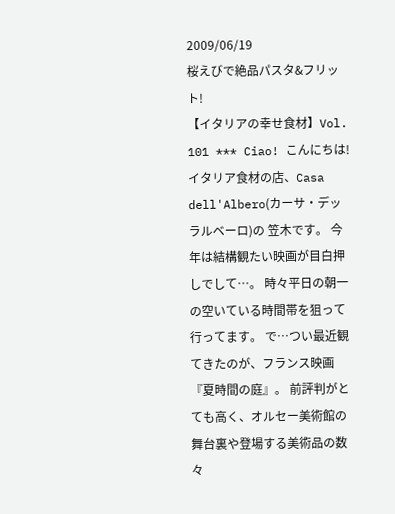2009/06/19
桜えびで絶品パスタ&フリット!
【イタリアの幸せ食材】Vol. 101 *** Ciao! こんにちは! イタリア食材の店、Casa dell'Albero(カーサ・デッラルベーロ)の 笠木です。 今年は結構観たい映画が目白押しでして…。 時々平日の朝一の空いている時間帯を狙って行ってます。 で…つい最近観てきたのが、フランス映画『夏時間の庭』。 前評判がとても高く、オルセー美術館の舞台裏や登場する美術品の数々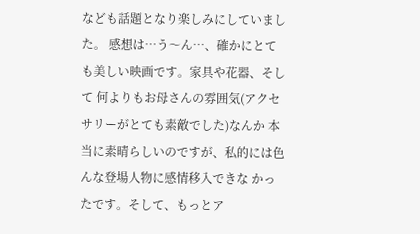なども話題となり楽しみにしていました。 感想は…う〜ん…、確かにとても美しい映画です。家具や花器、そして 何よりもお母さんの雰囲気(アクセサリーがとても素敵でした)なんか 本当に素晴らしいのですが、私的には色んな登場人物に感情移入できな かったです。そして、もっとア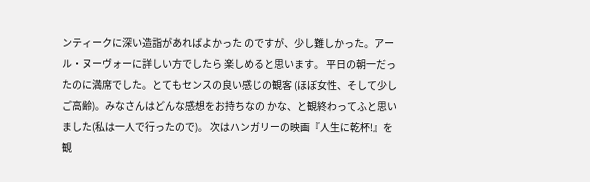ンティークに深い造詣があればよかった のですが、少し難しかった。アール・ヌーヴォーに詳しい方でしたら 楽しめると思います。 平日の朝一だったのに満席でした。とてもセンスの良い感じの観客 (ほぼ女性、そして少しご高齢)。みなさんはどんな感想をお持ちなの かな、と観終わってふと思いました(私は一人で行ったので)。 次はハンガリーの映画『人生に乾杯!』を観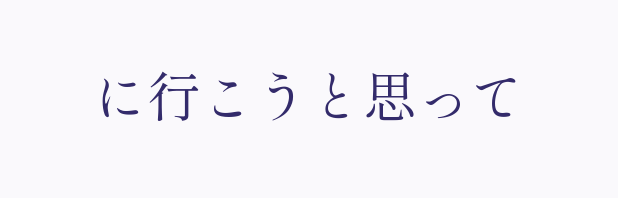に行こうと思って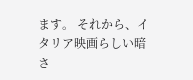ます。 それから、イタリア映画らしい暗さ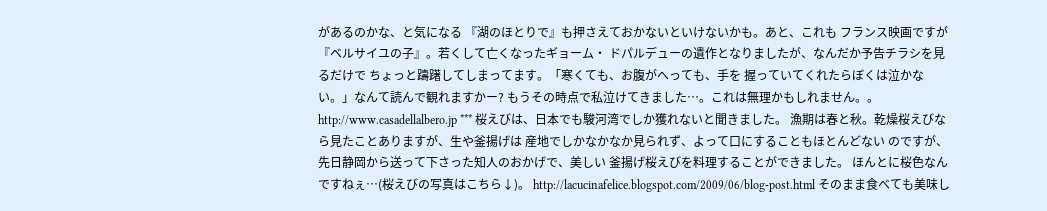があるのかな、と気になる 『湖のほとりで』も押さえておかないといけないかも。あと、これも フランス映画ですが『ベルサイユの子』。若くして亡くなったギョーム・ ドパルデューの遺作となりましたが、なんだか予告チラシを見るだけで ちょっと躊躇してしまってます。「寒くても、お腹がへっても、手を 握っていてくれたらぼくは泣かない。」なんて読んで観れますかー? もうその時点で私泣けてきました…。これは無理かもしれません。。 http://www.casadellalbero.jp *** 桜えびは、日本でも駿河湾でしか獲れないと聞きました。 漁期は春と秋。乾燥桜えびなら見たことありますが、生や釜揚げは 産地でしかなかなか見られず、よって口にすることもほとんどない のですが、先日静岡から送って下さった知人のおかげで、美しい 釜揚げ桜えびを料理することができました。 ほんとに桜色なんですねぇ…(桜えびの写真はこちら↓)。 http://lacucinafelice.blogspot.com/2009/06/blog-post.html そのまま食べても美味し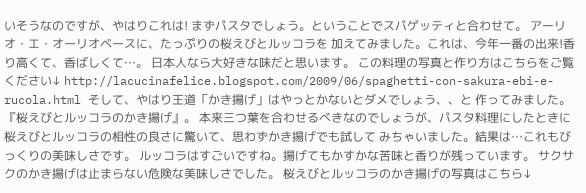いそうなのですが、やはりこれは! まずパスタでしょう。ということでスパゲッティと合わせて。 アーリオ・エ・オーリオベースに、たっぷりの桜えびとルッコラを 加えてみました。これは、今年一番の出来!香り高くて、香ばしくて…。 日本人なら大好きな味だと思います。 この料理の写真と作り方はこちらをご覧ください↓ http://lacucinafelice.blogspot.com/2009/06/spaghetti-con-sakura-ebi-e-rucola.html そして、やはり王道「かき揚げ」はやっとかないとダメでしょう、、と 作ってみました。『桜えびとルッコラのかき揚げ』。 本来三つ葉を合わせるべきなのでしょうが、パスタ料理にしたときに 桜えびとルッコラの相性の良さに驚いて、思わずかき揚げでも試して みちゃいました。結果は…これもびっくりの美味しさです。 ルッコラはすごいですね。揚げてもかすかな苦味と香りが残っています。 サクサクのかき揚げは止まらない危険な美味しさでした。 桜えびとルッコラのかき揚げの写真はこちら↓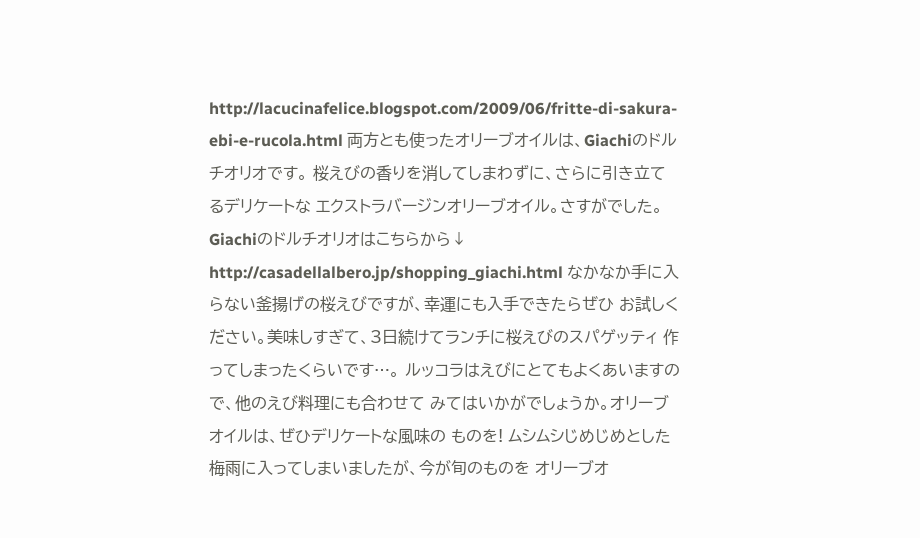http://lacucinafelice.blogspot.com/2009/06/fritte-di-sakura-ebi-e-rucola.html 両方とも使ったオリーブオイルは、Giachiのドルチオリオです。 桜えびの香りを消してしまわずに、さらに引き立てるデリケートな エクストラバージンオリーブオイル。さすがでした。 Giachiのドルチオリオはこちらから↓ http://casadellalbero.jp/shopping_giachi.html なかなか手に入らない釜揚げの桜えびですが、幸運にも入手できたらぜひ お試しください。美味しすぎて、3日続けてランチに桜えびのスパゲッティ 作ってしまったくらいです…。 ルッコラはえびにとてもよくあいますので、他のえび料理にも合わせて みてはいかがでしょうか。オリーブオイルは、ぜひデリケートな風味の ものを! ムシムシじめじめとした梅雨に入ってしまいましたが、今が旬のものを オリーブオ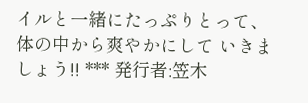イルと一緒にたっぷりとって、体の中から爽やかにして いきましょう!! *** 発行者:笠木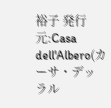裕子 発行元:Casa dell'Albero(カーサ・デッラル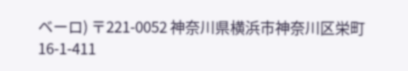ベーロ) 〒221-0052 神奈川県横浜市神奈川区栄町16-1-411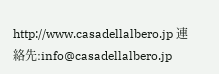http://www.casadellalbero.jp 連絡先:info@casadellalbero.jp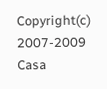Copyright(c) 2007-2009 Casa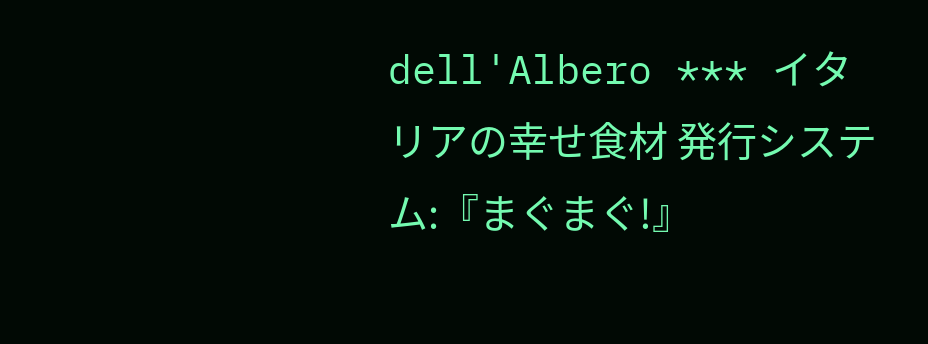dell'Albero *** イタリアの幸せ食材 発行システム:『まぐまぐ!』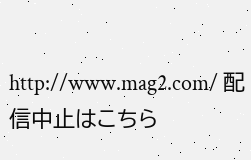http://www.mag2.com/ 配信中止はこちら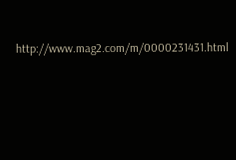http://www.mag2.com/m/0000231431.html